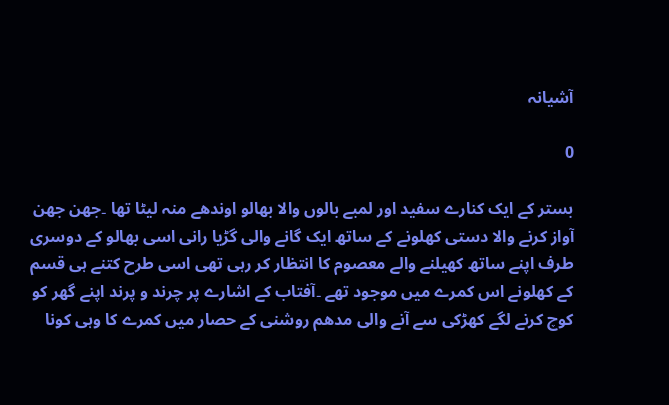آشیانہ

0

بستر کے ایک کنارے سفید اور لمبے بالوں والا بھالو اوندھے منہ لیٹا تھا ۔جھن جھن آواز کرنے والا دستی کھلونے کے ساتھ ایک گانے والی گڑیا رانی اسی بھالو کے دوسری طرف اپنے ساتھ کھیلنے والے معصوم کا انتظار کر رہی تھی اسی طرح کتنے ہی قسم کے کھلونے اس کمرے میں موجود تھے ۔آفتاب کے اشارے پر چرند و پرند اپنے گھر کو کوچ کرنے لگے کھڑکی سے آنے والی مدھم روشنی کے حصار میں کمرے کا وہی کونا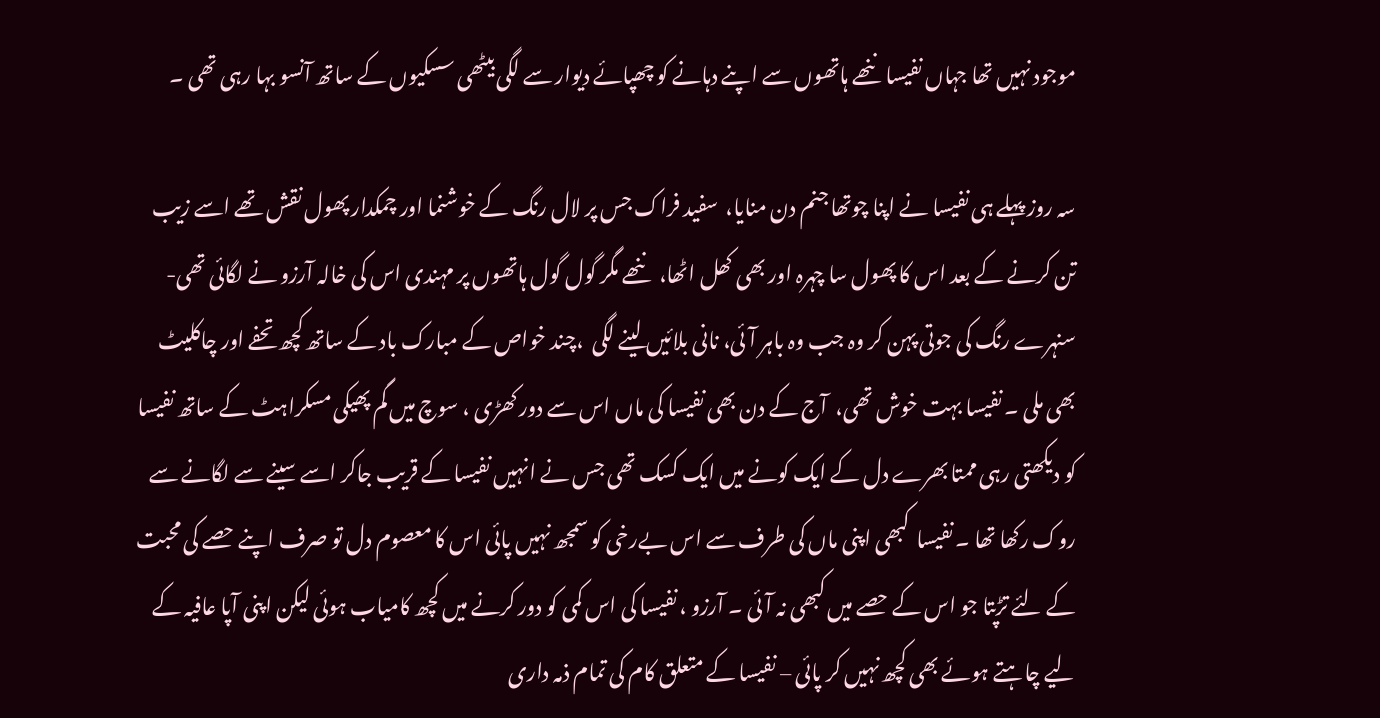موجود نہیں تھا جہاں نفیسا ننھے ہاتھوں سے اپنے دہانے کو چھپائے دیوار سے لگی بیٹھی سسکیوں کے ساتھ آنسو بہا رہی تھی ۔

سہ روز پہلے ہی نفیسا نے اپنا چوتھا جنم دن منایا،  سفید فراک جس پر لال رنگ کے خوشنما اور چمکدار پھول نقش تھے اسے زیب تن کرنے کے بعد اس کا پھول سا چہرہ اور بھی کھل اٹھا،  ننھے مگر گول گول ہاتھوں پر مہندی اس کی خالہ آرزو نے لگائی تھی- سنہرے رنگ کی جوتی پہن کر وہ جب وہ باہر آئی، نانی بلائیں لینے لگی  ،چند خواص کے مبارک باد کے ساتھ کچھ تحفے اور چاکلیٹ بھی ملی ۔ نفیسا بہت خوش تھی،  آج کے دن بھی نفیسا کی ماں اس سے دور کھڑی ، سوچ میں گم پھیکی مسکراہٹ کے ساتھ نفیسا کو دیکھتی رہی ممتا بھرے دل کے ایک کونے میں ایک کسک تھی جس نے انہیں نفیسا کے قریب جاکر اسے سینے سے لگانے سے روک رکھا تھا ۔ نفیسا  کبھی اپنی ماں کی طرف سے اس بےرخی کو سمجھ نہیں پائی اس کا معصوم دل تو صرف اپنے حصے کی محبت کے لئے تڑپتا جو اس کے حصے میں کبھی نہ آئی ۔ آرزو ، نفیسا کی اس کمی کو دور کرنے میں کچھ کامیاب ہوئی لیکن اپنی آپا عافیہ کے لیے چاہتے ہوئے بھی کچھ نہیں کر پائی – نفیسا کے متعلق کام کی تمام ذمہ داری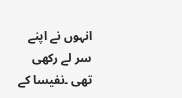انہوں نے اپنے سر لے رکھی تھی ۔نفیسا کے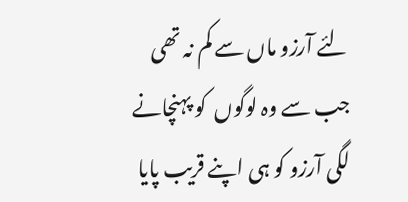لئے آرزو ماں سے کم نہ تھی جب سے وہ لوگوں  کو پہنچانے لگی آرزو کو ہی اپنے قریب پایا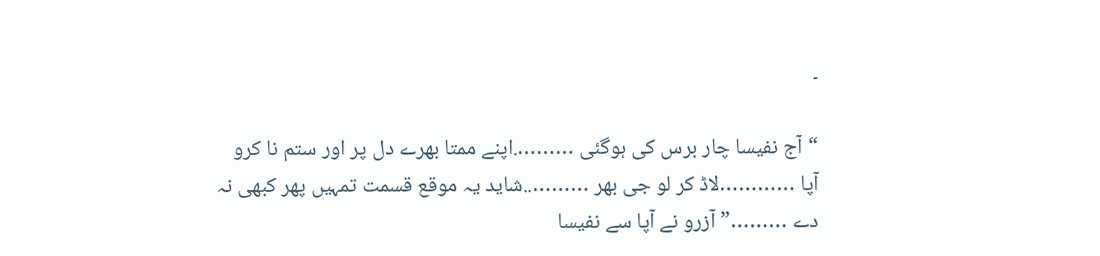۔

“آج نفیسا چار برس کی ہوگئی ……….اپنے ممتا بھرے دل پر اور ستم نا کرو آپا …………لاڈ کر لو جی بھر ………..شاید یہ موقع قسمت تمہیں پھر کبھی نہ دے ………” آزرو نے آپا سے نفیسا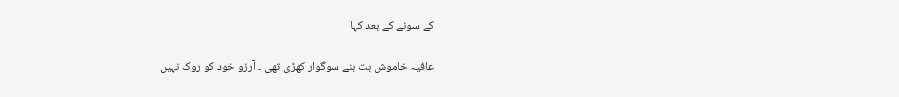کے سونے کے بعد کہا

عافیہ خاموش بت بنے سوگوار کھڑی تھی ۔ آرزو خود کو روک نہیں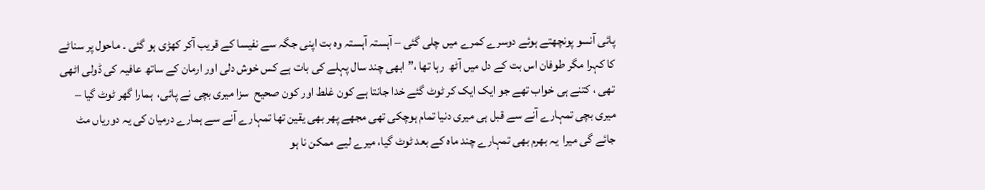پائی آنسو پونچھتے ہوئے دوسرے کمرے میں چلی گئی – آہستہ آہستہ وہ بت اپنی جگہ سے نفیسا کے قریب آکر کھڑی ہو گئی ۔ ماحول پر سناٹے کا کہرا مگر طوفان اس بت کے دل میں آٹھ  رہا تھا ،” ابھی چند سال پہلے کی بات ہے کس خوش دلی اور ارمان کے ساتھ عافیہ کی ڈولی اٹھی تھی ، کتنے ہی خواب تھے جو ایک ایک کر ٹوٹ گئے خدا جانتا ہے کون غلط اور کون صحیح  سزا میری بچی نے پائی،  ہمارا گھر ٹوٹ گیا – میری بچی تمہارے آنے سے قبل ہی میری دنیا تمام ہوچکی تھی مجھے پھر بھی یقین تھا تمہارے آنے سے ہمارے درمیان کی یہ دوریاں مٹ جائے گی میرا  یہ بھرم بھی تمہارے چند ماہ کے بعد ٹوٹ گیا، میرے لیے ممکن نا ہو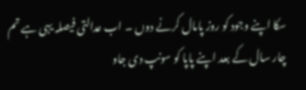سکا اپنے وجود کو روز پامال کرنے دوں ۔ اب عدالتی فیصلہ یہی ہے تم چار سال کے بعد اپنے پاپا کو سونپ دی جاو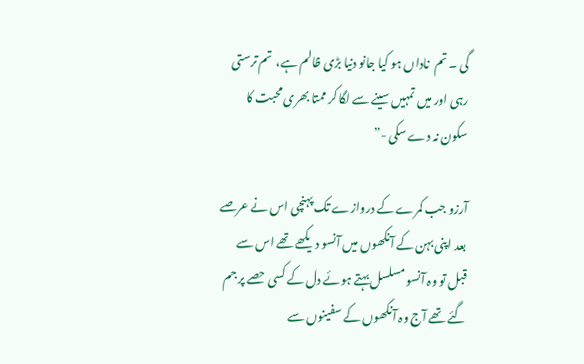گی ۔ تم  ناداں ہو کیا جانو دنیا بڑی ظالم ہے،  تم ترستی رہی اور میں تمہیں سینے سے لگا کر ممتا بھری محبت کا سکون نہ دے سکی -”

آرزو جب کمرے کے دروازے تک پہنچی اس نے عرصے بعد اپنی بہن کے آنکھوں میں آنسو دیکھے تھے اس سے قبل تو وہ آنسو مسلسل بہتے ہوئے دل کے کسی حصے پر جم گئے تھے آج وہ آنکھوں کے سفینوں سے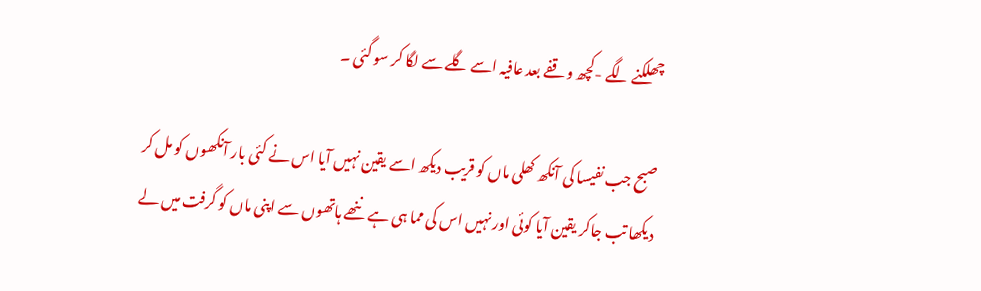چھلکنے لگے -کچھ وقفے بعد عافیہ اسے گلے سے لگا کر سو گئی ۔

صبح جب نفیسا کی آنکھ کھلی ماں کو قریب دیکھ اسے یقین نہیں آیا اس نے کئی بار آنکھوں کو مل کر دیکھا تب جاکر یقین آیا کوئی اور نہیں اس کی مما ہی ہے ننھے ہاتھوں سے اپنی ماں کو گرفت میں لے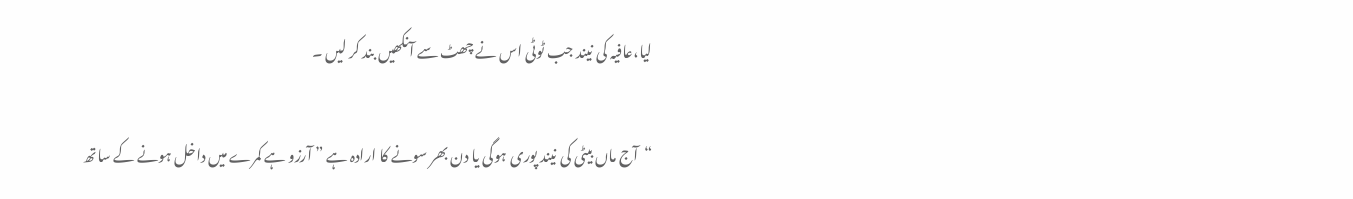لیا،عافیہ کی نیند جب ٹوٹی اس نے چھٹ سے آنکھیں بند کر لیں ۔

“آج ماں بیٹی کی نیند پوری ہوگی یا دن بھر سونے کا ارادہ ہے ” آرزو ہے کمرے میں داخل ہونے کے ساتھ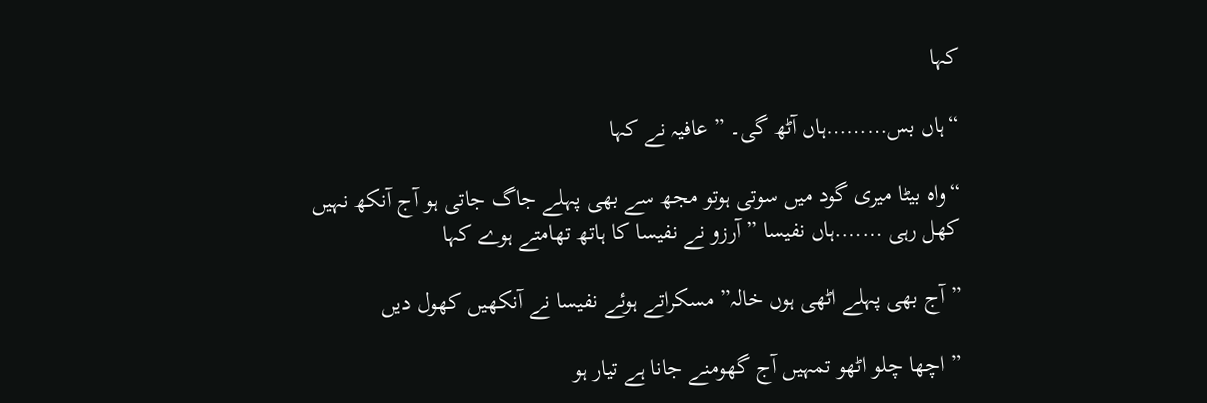کہا

“ہاں بس………ہاں آٹھ گی۔ ” عافیہ نے کہا

“واہ بیٹا میری گود میں سوتی ہوتو مجھ سے بھی پہلے جاگ جاتی ہو آج آنکھ نہیں کھل رہی …….ہاں نفیسا ” آرزو نے نفیسا کا ہاتھ تھامتے ہوے کہا

” آج بھی پہلے اٹھی ہوں خالہ” مسکراتے ہوئے نفیسا نے آنکھیں کھول دیں

” اچھا چلو اٹھو تمہیں آج گھومنے جانا ہے تیار ہو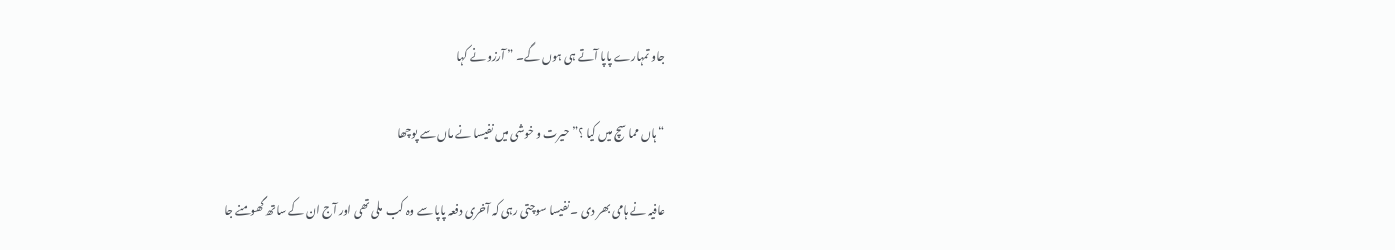جاو تمہارے پاپا آتے ہی ہوں گے۔ ” آرزو نے کہا

“ہاں مما سچ میں کیا ؟” حیرت و خوشی میں نفیسا نے ماں سے پوچھا

عافیہ نے ہامی بھر دی ۔ نفیسا سوچتی رہی کہ آخری دفعہ پاپا سے وہ کب  ملی تھی اور آج ان کے ساتھ گھومنے جا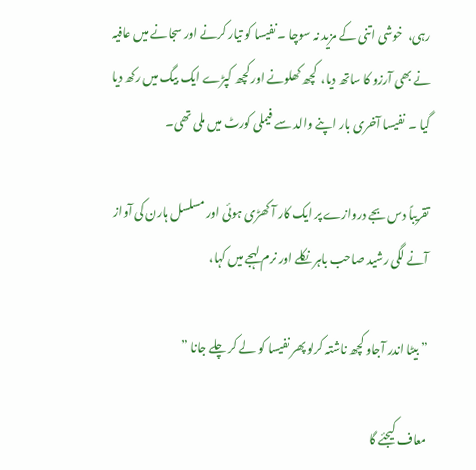رہی،  خوشی اتنی کے مزید نہ سوچا ۔ نفیسا کو تیار کرنے اور سجانے میں عافیہ نے بھی آرزو کا ساتھ دیا،  کچھ کھلونے اور کچھ کپڑے ایک بیگ میں رکھ دیا گیا ۔  نفیسا آخری بار اپنے والد سے فیملی کورٹ میں ملی تھی۔

تقریباً دس بجے دروازے پر ایک کار آ کھڑی ہوئی اور مسلسل ہارن کی آواز آنے لگی رشید صاحب باہر نکلے اور نرم لہجے میں کہا،

” بیٹا اندر آجاو کچھ ناشتہ کرلو پھر نفیسا کو لے کر چلے جانا ”

معاف کیجئے گا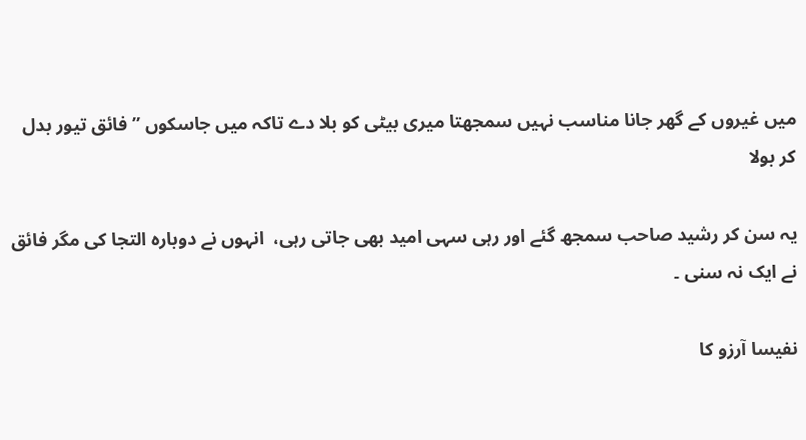میں غیروں کے گھر جانا مناسب نہیں سمجھتا میری بیٹی کو بلا دے تاکہ میں جاسکوں ” فائق تیور بدل کر بولا

یہ سن کر رشید صاحب سمجھ گئے اور رہی سہی امید بھی جاتی رہی،  انہوں نے دوبارہ التجا کی مگر فائق نے ایک نہ سنی ۔

نفیسا آرزو کا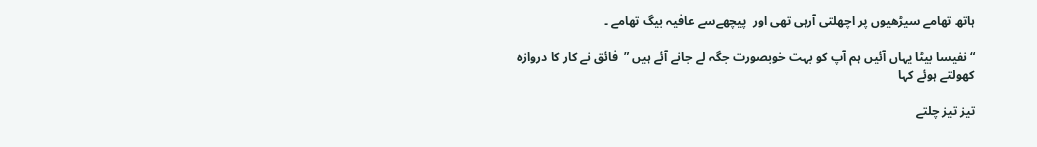ہاتھ تھامے سیڑھیوں پر اچھلتی آرہی تھی اور  پیچھےسے عافیہ بیگ تھامے ۔

“نفیسا بیٹا یہاں آئیں ہم آپ کو بہت خوبصورت جگہ لے جانے آئے ہیں ”  فائق نے کار کا دروازہ کھولتے ہوئے کہا

تیز تیز چلتے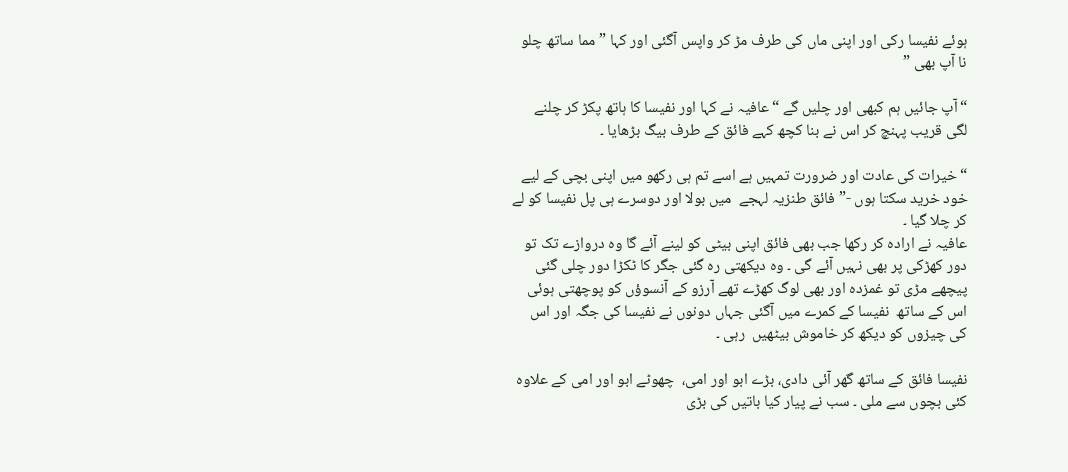ہوئے نفیسا رکی اور اپنی ماں کی طرف مڑ کر واپس آگئی اور کہا ” مما ساتھ چلو نا آپ بھی ”

“آپ جائیں ہم کبھی اور چلیں گے “عافیہ نے کہا اور نفیسا کا ہاتھ پکڑ کر چلنے لگی قریب پہنچ کر اس نے بنا کچھ کہے فائق کے طرف بیگ بڑھایا ۔

“خیرات کی عادت اور ضرورت تمہیں ہے اسے تم ہی رکھو میں اپنی بچی کے لیے خود خرید سکتا ہوں -” فائق طنزیہ لہجے  میں بولا اور دوسرے ہی پل نفیسا کو لے کر چلا گیا ۔
عافیہ نے ارادہ کر رکھا جب بھی فائق اپنی بیٹی کو لینے آئے گا وہ دروازے تک تو دور کھڑکی پر بھی نہیں آئے گی ۔ وہ دیکھتی رہ گئی جگر کا ٹکڑا دور چلی گئی پیچھے مڑی تو غمزدہ اور بھی لوگ کھڑے تھے آرزو کے آنسوؤں کو پوچھتی ہوئی اس کے ساتھ  نفیسا کے کمرے میں آگئی جہاں دونوں نے نفیسا کی جگہ اور اس کی چیزوں کو دیکھ کر خاموش بیٹھیں  رہی ۔

نفیسا فائق کے ساتھ گھر آئی دادی، بڑے ابو اور امی،  چھوٹے ابو اور امی کے علاوہ کئی بچوں سے ملی ۔ سب نے پیار کیا باتیں کی بڑی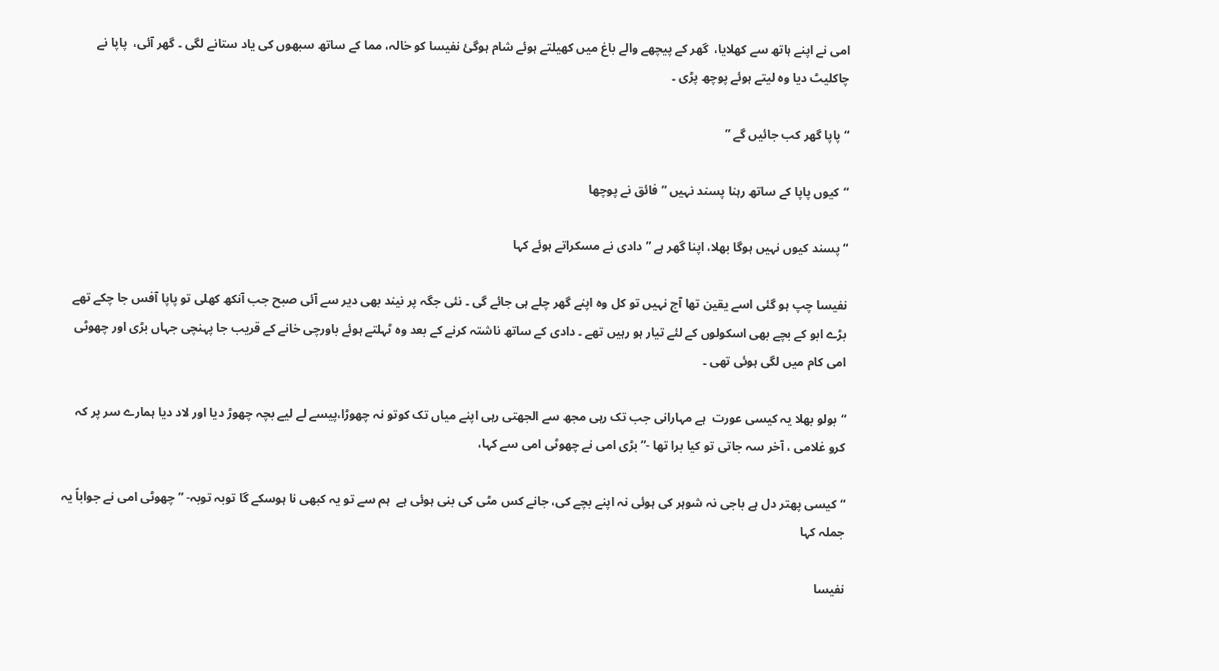امی نے اپنے ہاتھ سے کھلایا،  گھر کے پیچھے والے باغ میں کھیلتے ہوئے شام ہوگئ نفیسا کو خالہ، مما کے ساتھ سبھوں کی یاد ستانے لگی ۔ گھر آئی،  پاپا نے چاکلیٹ دیا وہ لیتے ہوئے پوچھ پڑی ۔

“پاپا گھر کب جائیں گے ”

“کیوں پاپا کے ساتھ رہنا پسند نہیں ” فائق نے پوچھا

“پسند کیوں نہیں ہوگا بھلا، اپنا گھر ہے ” دادی نے مسکراتے ہوئے کہا

نفیسا چپ ہو گئی اسے یقین تھا آج نہیں تو کل وہ اپنے گھر چلے ہی جائے گی ۔ نئی جگہ پر نیند بھی دیر سے آئی صبح جب آنکھ کھلی تو پاپا آفس جا چکے تھے بڑے ابو کے بچے بھی اسکولوں کے لئے تیار ہو رہیں تھے ۔ دادی کے ساتھ ناشتہ کرنے کے بعد وہ ٹہلتے ہوئے باورچی خانے کے قریب جا پہنچی جہاں بڑی اور چھوٹی امی کام میں لگی ہوئی تھی ۔

“بولو بھلا یہ کیسی عورت  ہے مہارانی جب تک رہی مجھ سے الجھتی رہی اپنے میاں تک کوتو نہ چھوڑا،پیسے لے لیے بچہ چھوڑ دیا اور لاد دیا ہمارے سر پر کہ کرو غلامی ، آخر سہ جاتی تو کیا برا تھا -” بڑی امی نے چھوٹی امی سے کہا،

“کیسی پھتر دل ہے باجی نہ شوہر کی ہوئی نہ اپنے بچے کی، جانے کس مٹی کی بنی ہوئی ہے  ہم سے تو یہ کبھی نا ہوسکے گا توبہ توبہ- ” چھوٹی امی نے جواباً یہ جملہ کہا

نفیسا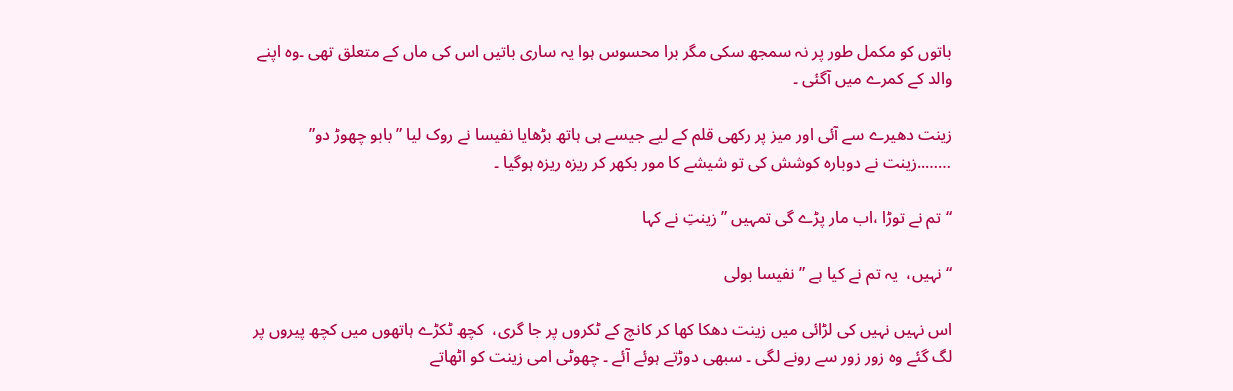باتوں کو مکمل طور پر نہ سمجھ سکی مگر برا محسوس ہوا یہ ساری باتیں اس کی ماں کے متعلق تھی ۔وہ اپنے والد کے کمرے میں آگئی ۔

زینت دھیرے سے آئی اور میز پر رکھی قلم کے لیے جیسے ہی ہاتھ بڑھایا نفیسا نے روک لیا ” بابو چھوڑ دو” ……..زینت نے دوبارہ کوشش کی تو شیشے کا مور بکھر کر ریزہ ریزہ ہوگیا ۔

“تم نے توڑا ،اب مار پڑے گی تمہیں ” زینتِ نے کہا

“نہیں،  یہ تم نے کیا ہے ” نفیسا بولی

اس نہیں نہیں کی لڑائی میں زینت دھکا کھا کر کانچ کے ٹکروں پر جا گری،  کچھ ٹکڑے ہاتھوں میں کچھ پیروں پر لگ گئے وہ زور زور سے رونے لگی ۔ سبھی دوڑتے ہوئے آئے ۔ چھوٹی امی زینت کو اٹھاتے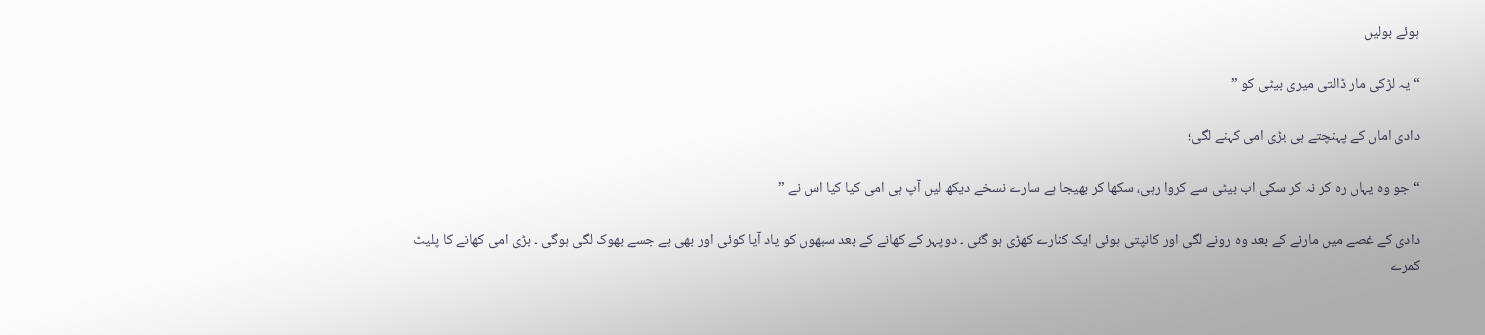ہوئے بولیں

“یہ لڑکی مار ڈالتی میری بیٹی کو ”

دادی اماں کے پہنچتے ہی بڑی امی کہنے لگی؛

“جو وہ یہاں رہ کر نہ کر سکی اب بیٹی سے کروا رہی، سکھا کر بھیجا ہے سارے نسخے دیکھ لیں آپ ہی امی کیا کیا اس نے ”

دادی کے غصے میں مارنے کے بعد وہ رونے لگی اور کانپتی ہوئی ایک کنارے کھڑی ہو گئی ۔ دوپہر کے کھانے کے بعد سبھوں کو یاد آیا کوئی اور بھی ہے جسے بھوک لگی ہوگی ۔ بڑی امی کھانے کا پلیٹ کمرے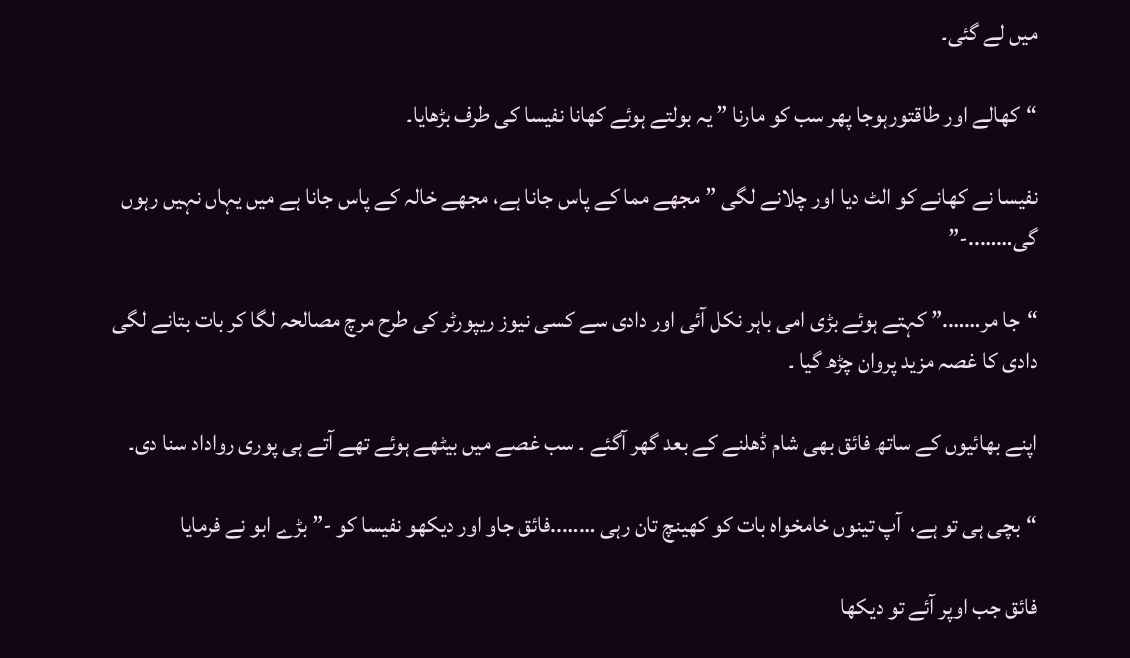میں لے گئی۔

“کھالے اور طاقتورہوجا پھر سب کو مارنا ” یہ بولتے ہوئے کھانا نفیسا کی طرف بڑھایا۔

نفیسا نے کھانے کو الٹ دیا اور چلانے لگی ” مجھے مما کے پاس جانا ہے، مجھے خالہ کے پاس جانا ہے میں یہاں نہیں رہوں گی……..-”

“جا مر…….” کہتے ہوئے بڑی امی باہر نکل آئی اور دادی سے کسی نیوز ریپورٹر کی طرح مرچ مصالحہ لگا کر بات بتانے لگی  دادی کا غصہ مزید پروان چڑھ گیا ۔

اپنے بھائیوں کے ساتھ فائق بھی شام ڈھلنے کے بعد گھر آگئے ۔ سب غصے میں بیٹھے ہوئے تھے آتے ہی پوری رواداد سنا دی۔

“بچی ہی تو ہے،  آپ تینوں خامخواہ بات کو کھینچ تان رہی ……..فائق جاو اور دیکھو نفیسا کو -” بڑے ابو نے فرمایا

فائق جب اوپر آئے تو دیکھا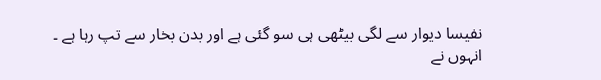نفیسا دیوار سے لگی بیٹھی ہی سو گئی ہے اور بدن بخار سے تپ رہا ہے ۔ انہوں نے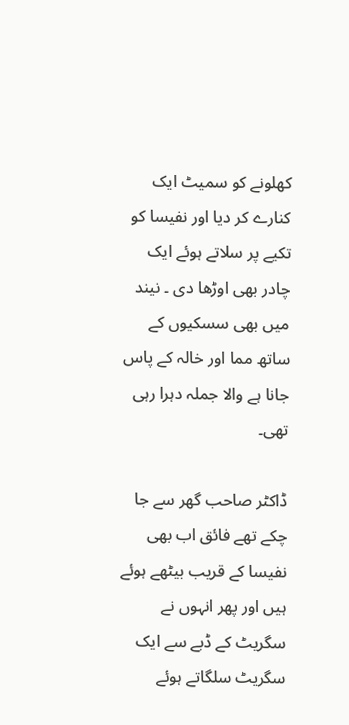کھلونے کو سمیٹ ایک کنارے کر دیا اور نفیسا کو تکیے پر سلاتے ہوئے ایک چادر بھی اوڑھا دی ۔ نیند میں بھی سسکیوں کے ساتھ مما اور خالہ کے پاس جانا ہے والا جملہ دہرا رہی تھی۔

ڈاکٹر صاحب گھر سے جا چکے تھے فائق اب بھی نفیسا کے قریب بیٹھے ہوئے ہیں اور پھر انہوں نے سگریٹ کے ڈبے سے ایک سگریٹ سلگاتے ہوئے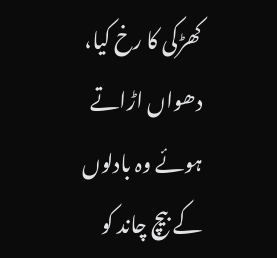کھڑکی کا رخ کیا، دھواں اڑاتے ہوئے وہ بادلوں کے بیچ چاند کو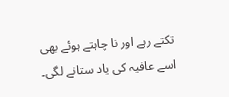تکتے رہے اور نا چاہتے ہوئے بھی اسے عافیہ کی یاد ستانے لگی۔